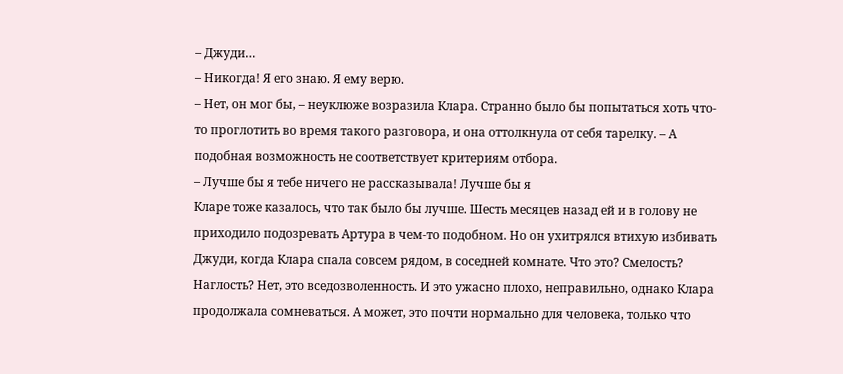– Джуди…
– Никогда! Я его знаю. Я ему верю.
– Нет, он мог бы, – неуклюже возразила Клара. Странно было бы попытаться хоть что-то проглотить во время такого разговора, и она оттолкнула от себя тарелку. – А подобная возможность не соответствует критериям отбора.
– Лучше бы я тебе ничего не рассказывала! Лучше бы я
Кларе тоже казалось, что так было бы лучше. Шесть месяцев назад ей и в голову не приходило подозревать Артура в чем-то подобном. Но он ухитрялся втихую избивать Джуди, когда Клара спала совсем рядом, в соседней комнате. Что это? Смелость? Наглость? Нет, это вседозволенность. И это ужасно плохо, неправильно, однако Клара продолжала сомневаться. А может, это почти нормально для человека, только что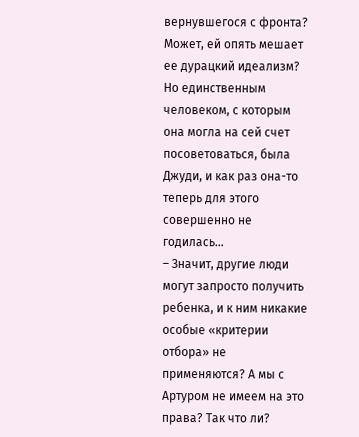вернувшегося с фронта? Может, ей опять мешает ее дурацкий идеализм? Но единственным человеком, с которым она могла на сей счет посоветоваться, была Джуди, и как раз она-то теперь для этого совершенно не годилась…
– Значит, другие люди могут запросто получить ребенка, и к ним никакие особые «критерии отбора» не применяются? А мы с Артуром не имеем на это права? Так что ли?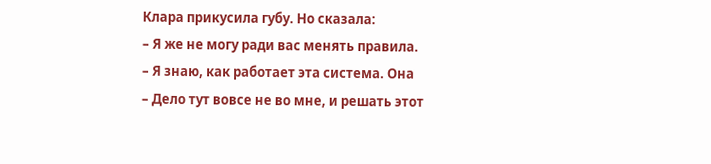Клара прикусила губу. Но сказала:
– Я же не могу ради вас менять правила.
– Я знаю, как работает эта система. Она
– Дело тут вовсе не во мне, и решать этот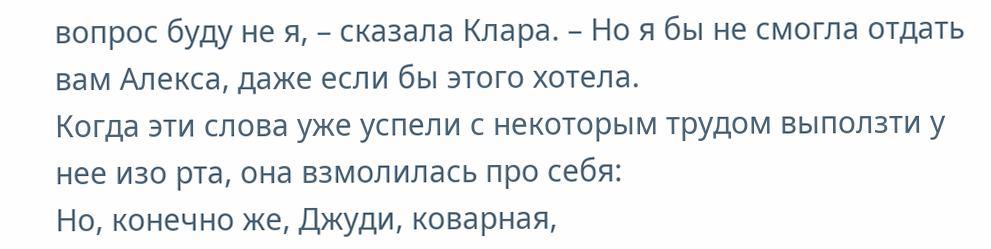вопрос буду не я, – сказала Клара. – Но я бы не смогла отдать вам Алекса, даже если бы этого хотела.
Когда эти слова уже успели с некоторым трудом выползти у нее изо рта, она взмолилась про себя:
Но, конечно же, Джуди, коварная,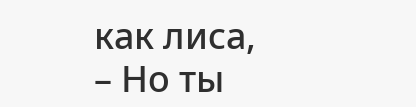как лиса,
– Но ты